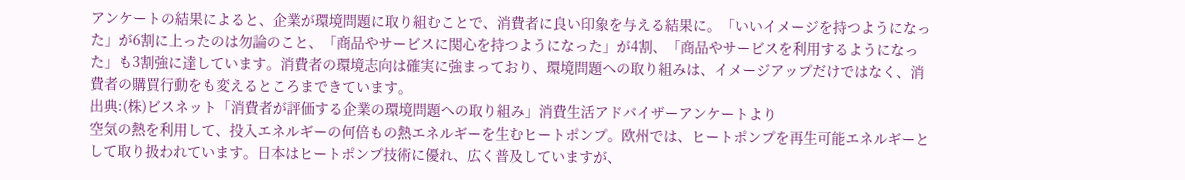アンケートの結果によると、企業が環境問題に取り組むことで、消費者に良い印象を与える結果に。「いいイメージを持つようになった」が6割に上ったのは勿論のこと、「商品やサービスに関心を持つようになった」が4割、「商品やサービスを利用するようになった」も3割強に達しています。消費者の環境志向は確実に強まっており、環境問題への取り組みは、イメージアップだけではなく、消費者の購買行動をも変えるところまできています。
出典:(株)ビスネット「消費者が評価する企業の環境問題への取り組み」消費生活アドバイザーアンケートより
空気の熱を利用して、投入エネルギーの何倍もの熱エネルギーを生むヒートポンプ。欧州では、ヒートポンプを再生可能エネルギーとして取り扱われています。日本はヒートポンプ技術に優れ、広く普及していますが、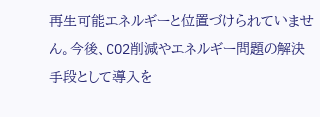再生可能エネルギーと位置づけられていません。今後、CO2削減やエネルギー問題の解決手段として導入を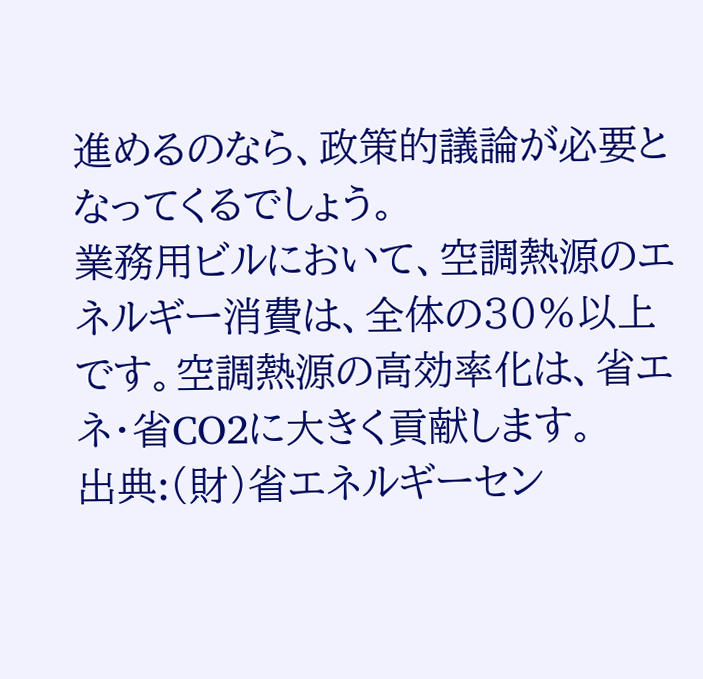進めるのなら、政策的議論が必要となってくるでしょう。
業務用ビルにおいて、空調熱源のエネルギー消費は、全体の30%以上です。空調熱源の高効率化は、省エネ・省CO2に大きく貢献します。
出典:(財)省エネルギーセン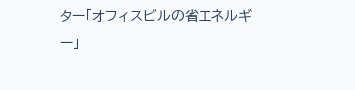ター「オフィスビルの省エネルギー」